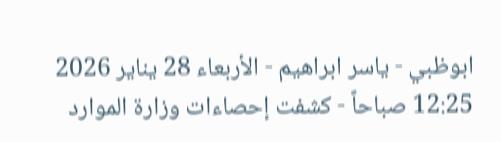ابوظبي - ياسر ابراهيم - الأربعاء 28 يناير 2026 12:25 صباحاً - كشفت إحصاءات وزارة الموارد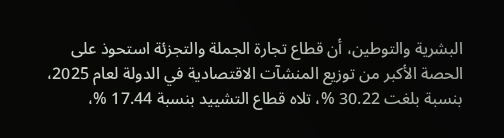البشرية والتوطين، أن قطاع تجارة الجملة والتجزئة استحوذ على الحصة الأكبر من توزيع المنشآت الاقتصادية في الدولة لعام 2025، بنسبة بلغت 30.22 %، تلاه قطاع التشييد بنسبة 17.44 %،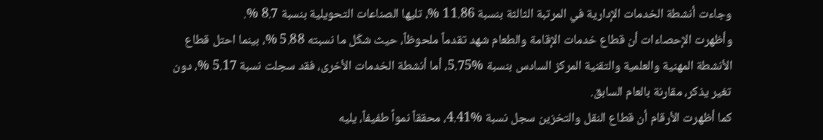وجاءت أنشطة الخدمات الإدارية في المرتبة الثالثة بنسبة 11.86 %، تليها الصناعات التحويلية بنسبة 8.7 %.
وأظهرت الإحصاءات أن قطاع خدمات الإقامة والطعام شهد تقدماً ملحوظاً، حيث شكّل ما نسبته 5.88 %، بينما احتل قطاع الأنشطة المهنية والعلمية والتقنية المركز السادس بنسبة %5.75، أما أنشطة الخدمات الأخرى، فقد سجلت نسبة 5.17 %، دون تغير يذكر، مقارنة بالعام السابق.
كما أظهرت الأرقام أن قطاع النقل والتخزين سجل نسبة %4.41، محققاً نمواً طفيفاً، يليه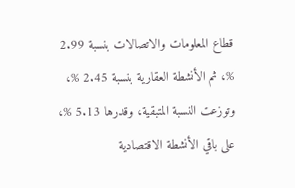قطاع المعلومات والاتصالات بنسبة 2.99 %، ثم الأنشطة العقارية بنسبة 2.45 %، وتوزعت النسبة المتبقية، وقدرها 5.13 %، على باقي الأنشطة الاقتصادية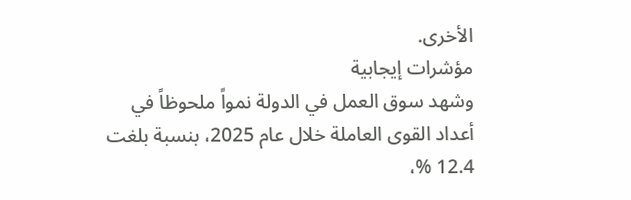الأخرى.
مؤشرات إيجابية
وشهد سوق العمل في الدولة نمواً ملحوظاً في أعداد القوى العاملة خلال عام 2025، بنسبة بلغت 12.4 %،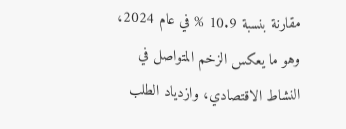مقارنة بنسبة 10.9 % في عام 2024، وهو ما يعكس الزخم المتواصل في النشاط الاقتصادي، وازدياد الطلب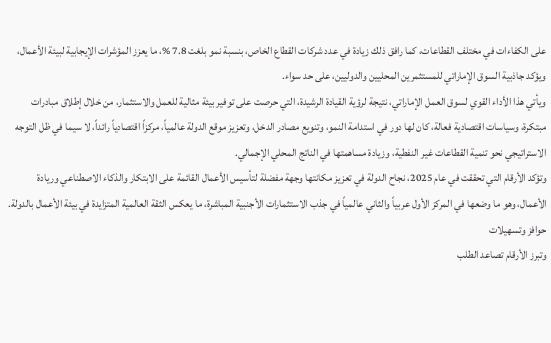على الكفاءات في مختلف القطاعات، كما رافق ذلك زيادة في عدد شركات القطاع الخاص، بنسبة نمو بلغت 7.8 %، ما يعزز المؤشرات الإيجابية لبيئة الأعمال، ويؤكد جاذبية السوق الإماراتي للمستثمرين المحليين والدوليين، على حد سواء.
ويأتي هذا الأداء القوي لسوق العمل الإماراتي، نتيجة لرؤية القيادة الرشيدة، التي حرصت على توفير بيئة مثالية للعمل والاستثمار، من خلال إطلاق مبادرات مبتكرة، وسياسات اقتصادية فعالة، كان لها دور في استدامة النمو، وتنويع مصادر الدخل، وتعزيز موقع الدولة عالمياً، مركزاً اقتصادياً رائداً، لا سيما في ظل التوجه الاستراتيجي نحو تنمية القطاعات غير النفطية، وزيادة مساهمتها في الناتج المحلي الإجمالي.
وتؤكد الأرقام التي تحققت في عام 2025، نجاح الدولة في تعزيز مكانتها وجهة مفضلة لتأسيس الأعمال القائمة على الابتكار والذكاء الاصطناعي وريادة الأعمال، وهو ما وضعها في المركز الأول عربياً والثاني عالمياً في جذب الاستثمارات الأجنبية المباشرة، ما يعكس الثقة العالمية المتزايدة في بيئة الأعمال بالدولة.
حوافز وتسهيلات
وتبرز الأرقام تصاعد الطلب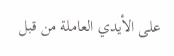على الأيدي العاملة من قبل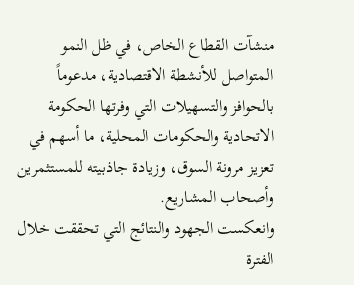منشآت القطاع الخاص، في ظل النمو المتواصل للأنشطة الاقتصادية، مدعوماً بالحوافز والتسهيلات التي وفرتها الحكومة الاتحادية والحكومات المحلية، ما أسهم في تعزيز مرونة السوق، وزيادة جاذبيته للمستثمرين وأصحاب المشاريع.
وانعكست الجهود والنتائج التي تحققت خلال الفترة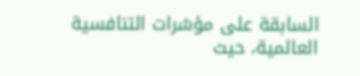السابقة على مؤشرات التنافسية العالمية، حيث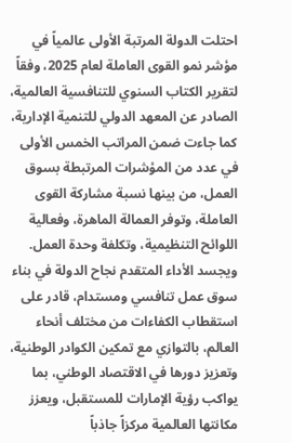احتلت الدولة المرتبة الأولى عالمياً في مؤشر نمو القوى العاملة لعام 2025، وفقاً لتقرير الكتاب السنوي للتنافسية العالمية، الصادر عن المعهد الدولي للتنمية الإدارية، كما جاءت ضمن المراتب الخمس الأولى في عدد من المؤشرات المرتبطة بسوق العمل، من بينها نسبة مشاركة القوى العاملة، وتوفر العمالة الماهرة، وفعالية اللوائح التنظيمية، وتكلفة وحدة العمل.
ويجسد الأداء المتقدم نجاح الدولة في بناء سوق عمل تنافسي ومستدام، قادر على استقطاب الكفاءات من مختلف أنحاء العالم، بالتوازي مع تمكين الكوادر الوطنية، وتعزيز دورها في الاقتصاد الوطني، بما يواكب رؤية الإمارات للمستقبل، ويعزز مكانتها العالمية مركزاً جاذباً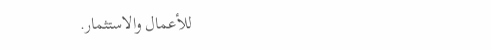للأعمال والاستثمار.